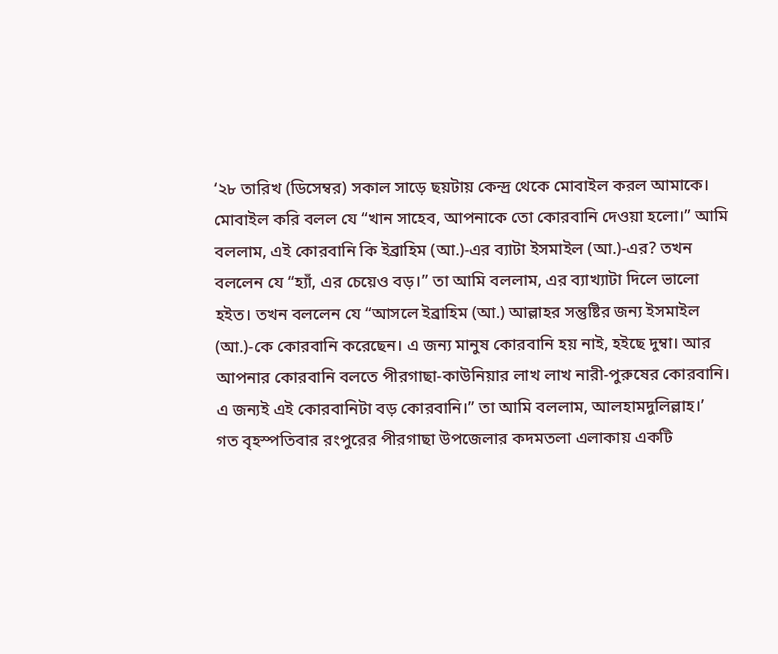‘২৮ তারিখ (ডিসেম্বর) সকাল সাড়ে ছয়টায় কেন্দ্র থেকে মোবাইল করল আমাকে। মোবাইল করি বলল যে “খান সাহেব, আপনাকে তো কোরবানি দেওয়া হলো।” আমি বললাম, এই কোরবানি কি ইব্রাহিম (আ.)-এর ব্যাটা ইসমাইল (আ.)-এর? তখন বললেন যে “হ্যাঁ, এর চেয়েও বড়।” তা আমি বললাম, এর ব্যাখ্যাটা দিলে ভালো হইত। তখন বললেন যে “আসলে ইব্রাহিম (আ.) আল্লাহর সন্তুষ্টির জন্য ইসমাইল (আ.)-কে কোরবানি করেছেন। এ জন্য মানুষ কোরবানি হয় নাই, হইছে দুম্বা। আর আপনার কোরবানি বলতে পীরগাছা-কাউনিয়ার লাখ লাখ নারী-পুরুষের কোরবানি। এ জন্যই এই কোরবানিটা বড় কোরবানি।” তা আমি বললাম, আলহামদুলিল্লাহ।’
গত বৃহস্পতিবার রংপুরের পীরগাছা উপজেলার কদমতলা এলাকায় একটি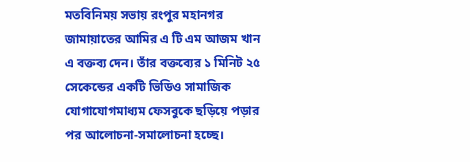মতবিনিময় সভায় রংপুর মহানগর জামায়াতের আমির এ টি এম আজম খান এ বক্তব্য দেন। তাঁর বক্তব্যের ১ মিনিট ২৫ সেকেন্ডের একটি ভিডিও সামাজিক যোগাযোগমাধ্যম ফেসবুকে ছড়িয়ে পড়ার পর আলোচনা-সমালোচনা হচ্ছে।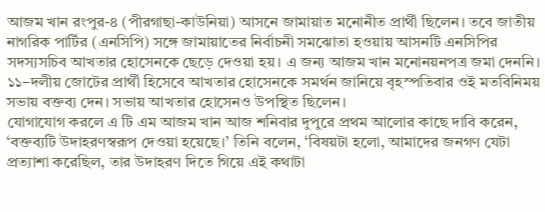আজম খান রংপুর-৪ (পীরগাছা-কাউনিয়া) আসনে জামায়াত মনোনীত প্রার্থী ছিলেন। তবে জাতীয় নাগরিক পার্টির (এনসিপি) সঙ্গে জামায়াতের নির্বাচনী সমঝোতা হওয়ায় আসনটি এনসিপির সদস্যসচিব আখতার হোসেনকে ছেড়ে দেওয়া হয়। এ জন্য আজম খান মনোনয়নপত্র জমা দেননি। ১১–দলীয় জোটের প্রার্থী হিসেবে আখতার হোসেনকে সমর্থন জানিয়ে বৃহস্পতিবার ওই মতবিনিময় সভায় বক্তব্য দেন। সভায় আখতার হোসেনও উপস্থিত ছিলেন।
যোগাযোগ করলে এ টি এম আজম খান আজ শনিবার দুপুরে প্রথম আলোর কাছে দাবি করেন, ‘বক্তব্যটি উদাহরণস্বরূপ দেওয়া হয়েছে।’ তিনি বলেন, ‘বিষয়টা হলো, আমাদের জনগণ যেটা প্রত্যাশা করেছিল, তার উদাহরণ দিতে গিয়ে এই কথাটা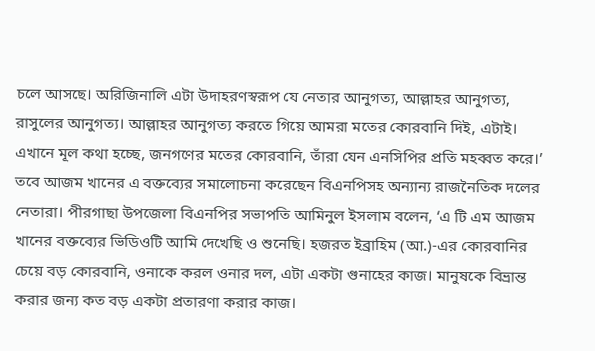চলে আসছে। অরিজিনালি এটা উদাহরণস্বরূপ যে নেতার আনুগত্য, আল্লাহর আনুগত্য, রাসুলের আনুগত্য। আল্লাহর আনুগত্য করতে গিয়ে আমরা মতের কোরবানি দিই, এটাই। এখানে মূল কথা হচ্ছে, জনগণের মতের কোরবানি, তাঁরা যেন এনসিপির প্রতি মহব্বত করে।’
তবে আজম খানের এ বক্তব্যের সমালোচনা করেছেন বিএনপিসহ অন্যান্য রাজনৈতিক দলের নেতারা। পীরগাছা উপজেলা বিএনপির সভাপতি আমিনুল ইসলাম বলেন, ‘এ টি এম আজম খানের বক্তব্যের ভিডিওটি আমি দেখেছি ও শুনেছি। হজরত ইব্রাহিম (আ.)-এর কোরবানির চেয়ে বড় কোরবানি, ওনাকে করল ওনার দল, এটা একটা গুনাহের কাজ। মানুষকে বিভ্রান্ত করার জন্য কত বড় একটা প্রতারণা করার কাজ।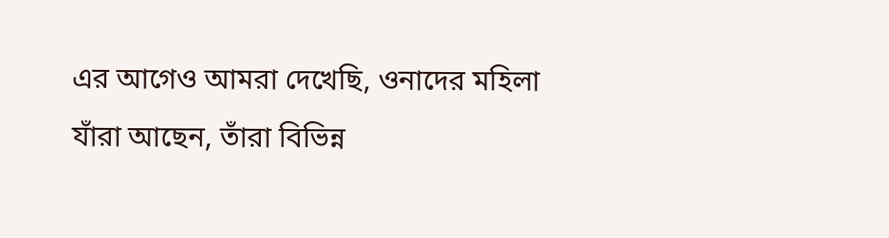এর আগেও আমরা দেখেছি, ওনাদের মহিলা যাঁরা আছেন, তাঁরা বিভিন্ন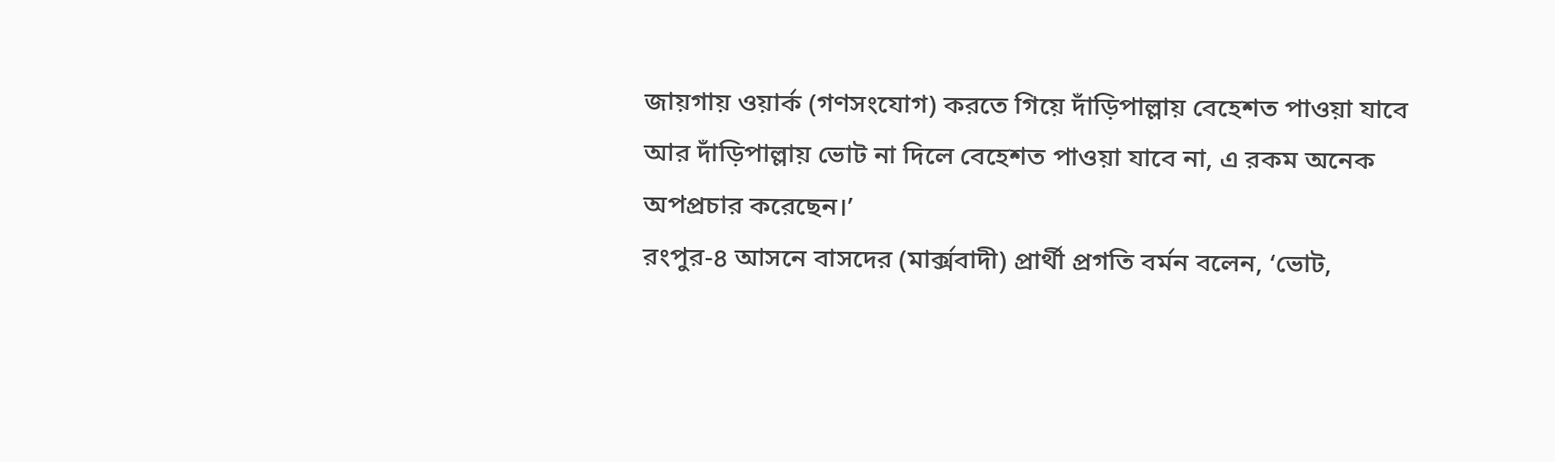জায়গায় ওয়ার্ক (গণসংযোগ) করতে গিয়ে দাঁড়িপাল্লায় বেহেশত পাওয়া যাবে আর দাঁড়িপাল্লায় ভোট না দিলে বেহেশত পাওয়া যাবে না, এ রকম অনেক অপপ্রচার করেছেন।’
রংপুর-৪ আসনে বাসদের (মার্ক্সবাদী) প্রার্থী প্রগতি বর্মন বলেন, ‘ভোট,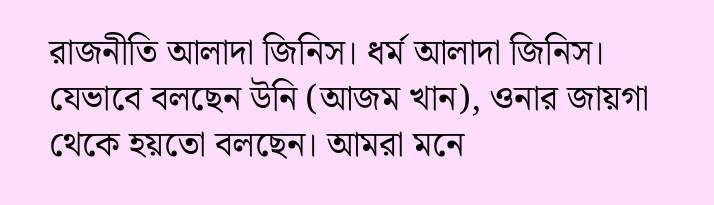রাজনীতি আলাদা জিনিস। ধর্ম আলাদা জিনিস। যেভাবে বলছেন উনি (আজম খান), ওনার জায়গা থেকে হয়তো বলছেন। আমরা মনে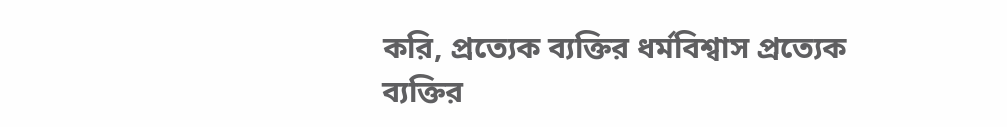করি, প্রত্যেক ব্যক্তির ধর্মবিশ্বাস প্রত্যেক ব্যক্তির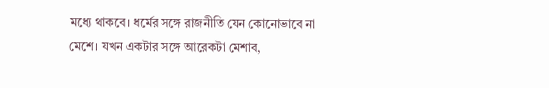মধ্যে থাকবে। ধর্মের সঙ্গে রাজনীতি যেন কোনোভাবে না মেশে। যখন একটার সঙ্গে আরেকটা মেশাব,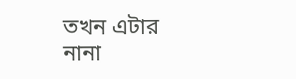তখন এটার নানা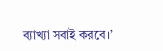ব্যাখ্যা সবাই করবে।’